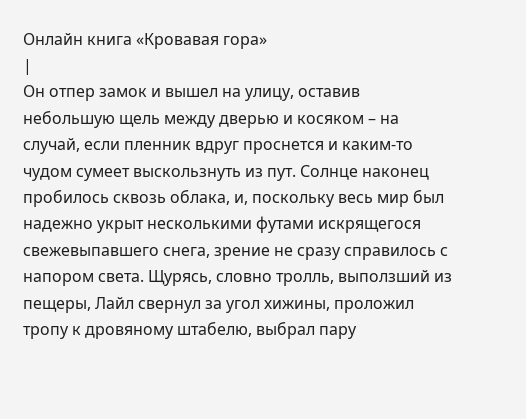Онлайн книга «Кровавая гора»
|
Он отпер замок и вышел на улицу, оставив небольшую щель между дверью и косяком – на случай, если пленник вдруг проснется и каким-то чудом сумеет выскользнуть из пут. Солнце наконец пробилось сквозь облака, и, поскольку весь мир был надежно укрыт несколькими футами искрящегося свежевыпавшего снега, зрение не сразу справилось с напором света. Щурясь, словно тролль, выползший из пещеры, Лайл свернул за угол хижины, проложил тропу к дровяному штабелю, выбрал пару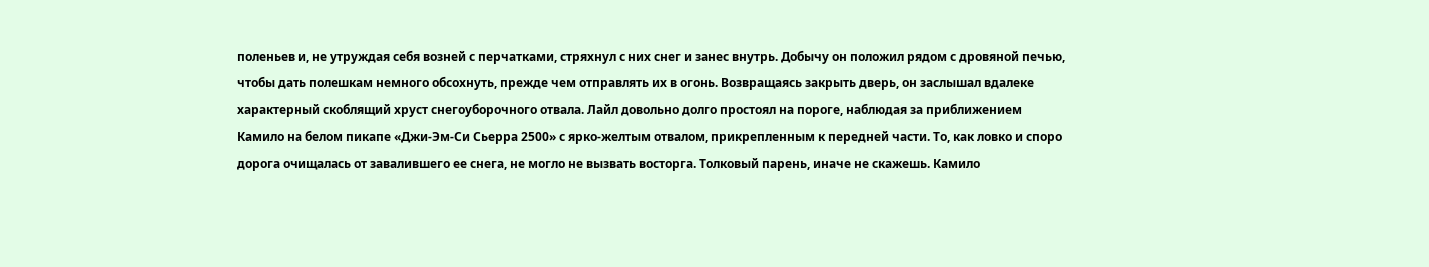поленьев и, не утруждая себя возней с перчатками, стряхнул с них снег и занес внутрь. Добычу он положил рядом с дровяной печью, чтобы дать полешкам немного обсохнуть, прежде чем отправлять их в огонь. Возвращаясь закрыть дверь, он заслышал вдалеке характерный скоблящий хруст снегоуборочного отвала. Лайл довольно долго простоял на пороге, наблюдая за приближением Камило на белом пикапе «Джи-Эм-Си Сьерра 2500» с ярко-желтым отвалом, прикрепленным к передней части. То, как ловко и споро дорога очищалась от завалившего ее снега, не могло не вызвать восторга. Толковый парень, иначе не скажешь. Камило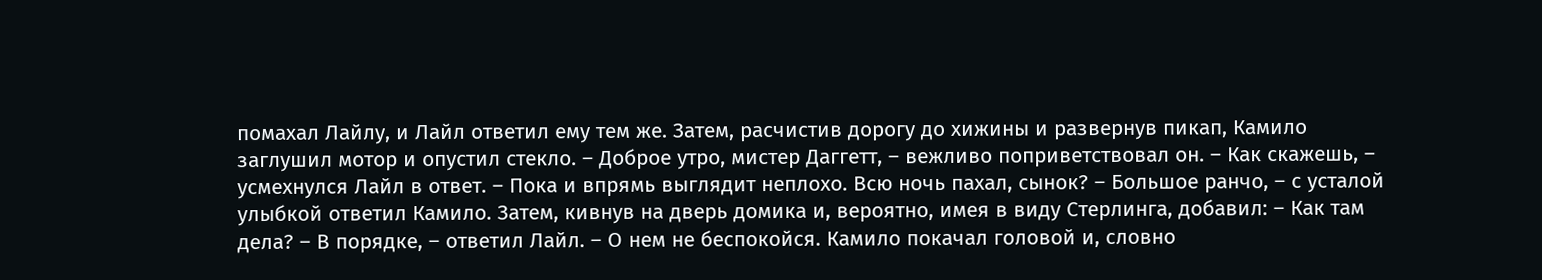помахал Лайлу, и Лайл ответил ему тем же. Затем, расчистив дорогу до хижины и развернув пикап, Камило заглушил мотор и опустил стекло. – Доброе утро, мистер Даггетт, – вежливо поприветствовал он. – Как скажешь, – усмехнулся Лайл в ответ. – Пока и впрямь выглядит неплохо. Всю ночь пахал, сынок? – Большое ранчо, – с усталой улыбкой ответил Камило. Затем, кивнув на дверь домика и, вероятно, имея в виду Стерлинга, добавил: – Как там дела? – В порядке, – ответил Лайл. – О нем не беспокойся. Камило покачал головой и, словно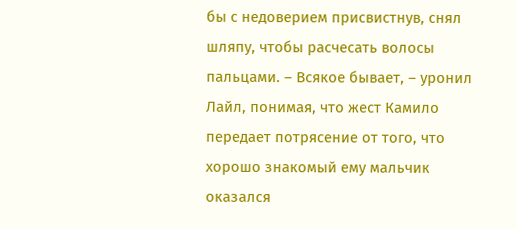бы с недоверием присвистнув, снял шляпу, чтобы расчесать волосы пальцами. – Всякое бывает, – уронил Лайл, понимая, что жест Камило передает потрясение от того, что хорошо знакомый ему мальчик оказался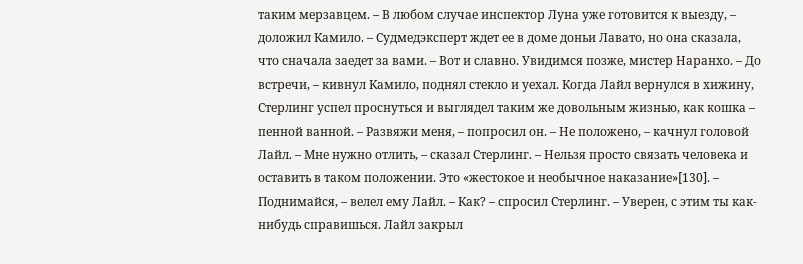таким мерзавцем. – В любом случае инспектор Луна уже готовится к выезду, – доложил Камило. – Судмедэксперт ждет ее в доме доньи Лавато, но она сказала, что сначала заедет за вами. – Вот и славно. Увидимся позже, мистер Наранхо. – До встречи, – кивнул Камило, поднял стекло и уехал. Когда Лайл вернулся в хижину, Стерлинг успел проснуться и выглядел таким же довольным жизнью, как кошка – пенной ванной. – Развяжи меня, – попросил он. – Не положено, – качнул головой Лайл. – Мне нужно отлить, – сказал Стерлинг. – Нельзя просто связать человека и оставить в таком положении. Это «жестокое и необычное наказание»[130]. – Поднимайся, – велел ему Лайл. – Как? – спросил Стерлинг. – Уверен, с этим ты как-нибудь справишься. Лайл закрыл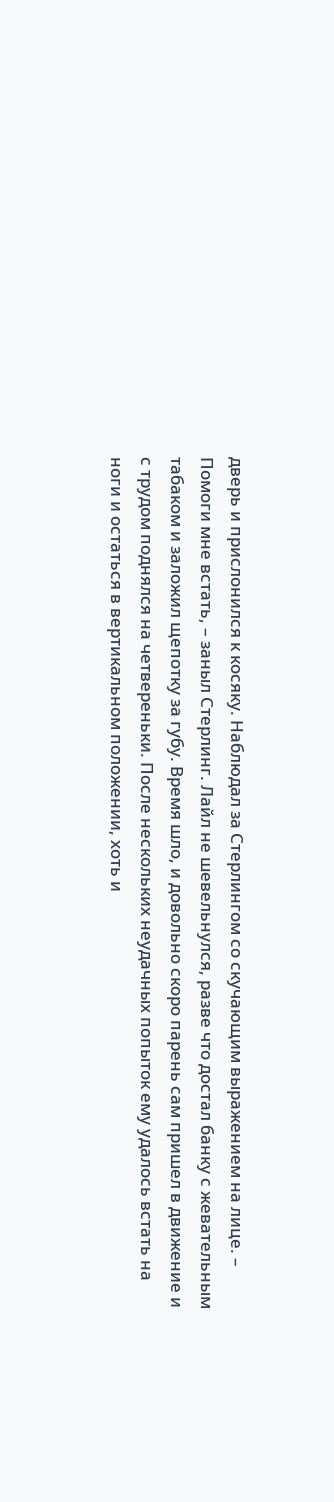дверь и прислонился к косяку. Наблюдал за Стерлингом со скучающим выражением на лице. – Помоги мне встать, – заныл Стерлинг. Лайл не шевельнулся, разве что достал банку с жевательным табаком и заложил щепотку за губу. Время шло, и довольно скоро парень сам пришел в движение и с трудом поднялся на четвереньки. После нескольких неудачных попыток ему удалось встать на ноги и остаться в вертикальном положении, хоть и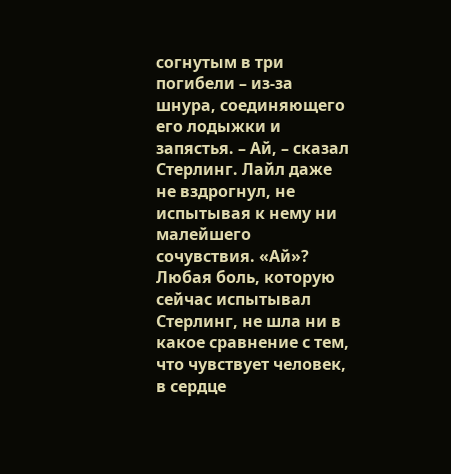согнутым в три погибели – из-за шнура, соединяющего его лодыжки и запястья. – Ай, – сказал Стерлинг. Лайл даже не вздрогнул, не испытывая к нему ни малейшего сочувствия. «Ай»? Любая боль, которую сейчас испытывал Стерлинг, не шла ни в какое сравнение с тем, что чувствует человек, в сердце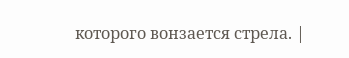которого вонзается стрела. |